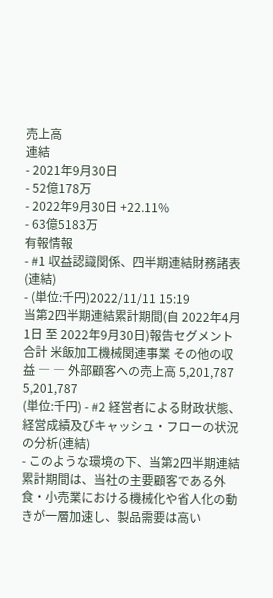売上高
連結
- 2021年9月30日
- 52億178万
- 2022年9月30日 +22.11%
- 63億5183万
有報情報
- #1 収益認識関係、四半期連結財務諸表(連結)
- (単位:千円)2022/11/11 15:19
当第2四半期連結累計期間(自 2022年4月1日 至 2022年9月30日)報告セグメント 合計 米飯加工機械関連事業 その他の収益 ― ― 外部顧客への売上高 5,201,787 5,201,787
(単位:千円) - #2 経営者による財政状態、経営成績及びキャッシュ・フローの状況の分析(連結)
- このような環境の下、当第2四半期連結累計期間は、当社の主要顧客である外食・小売業における機械化や省人化の動きが一層加速し、製品需要は高い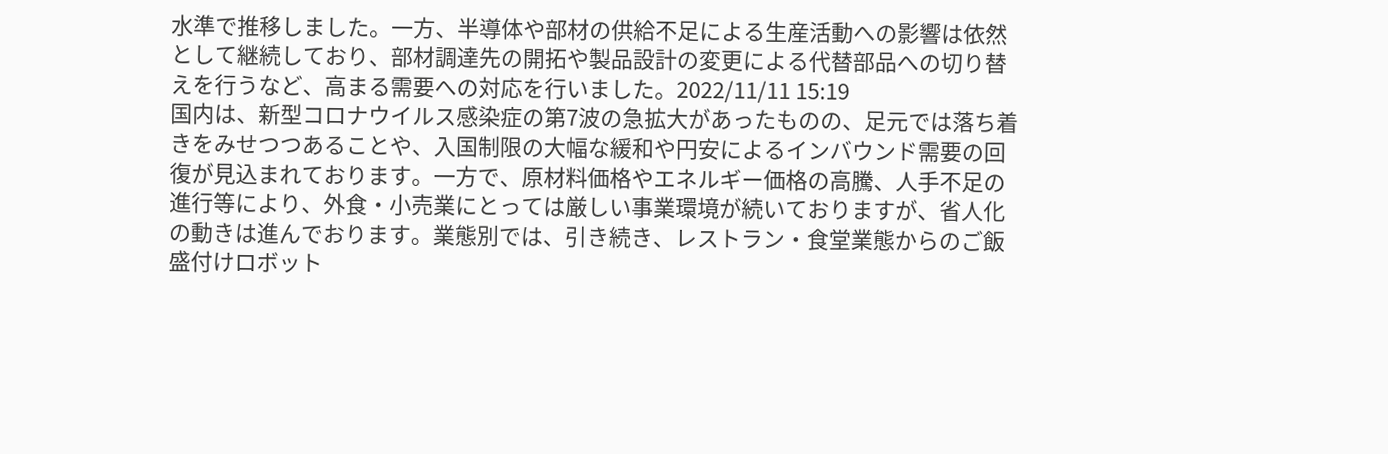水準で推移しました。一方、半導体や部材の供給不足による生産活動への影響は依然として継続しており、部材調達先の開拓や製品設計の変更による代替部品への切り替えを行うなど、高まる需要への対応を行いました。2022/11/11 15:19
国内は、新型コロナウイルス感染症の第7波の急拡大があったものの、足元では落ち着きをみせつつあることや、入国制限の大幅な緩和や円安によるインバウンド需要の回復が見込まれております。一方で、原材料価格やエネルギー価格の高騰、人手不足の進行等により、外食・小売業にとっては厳しい事業環境が続いておりますが、省人化の動きは進んでおります。業態別では、引き続き、レストラン・食堂業態からのご飯盛付けロボット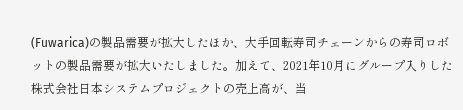(Fuwarica)の製品需要が拡大したほか、大手回転寿司チェーンからの寿司ロボットの製品需要が拡大いたしました。加えて、2021年10月にグループ入りした株式会社日本システムプロジェクトの売上高が、当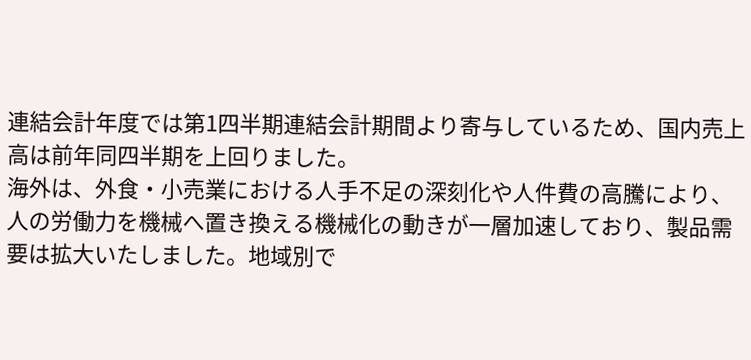連結会計年度では第1四半期連結会計期間より寄与しているため、国内売上高は前年同四半期を上回りました。
海外は、外食・小売業における人手不足の深刻化や人件費の高騰により、人の労働力を機械へ置き換える機械化の動きが一層加速しており、製品需要は拡大いたしました。地域別で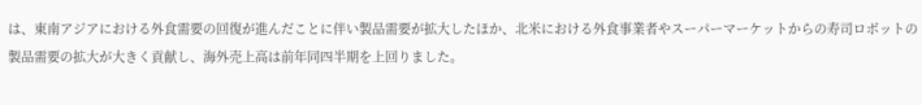は、東南アジアにおける外食需要の回復が進んだことに伴い製品需要が拡大したほか、北米における外食事業者やスーパーマーケットからの寿司ロボットの製品需要の拡大が大きく貢献し、海外売上高は前年同四半期を上回りました。